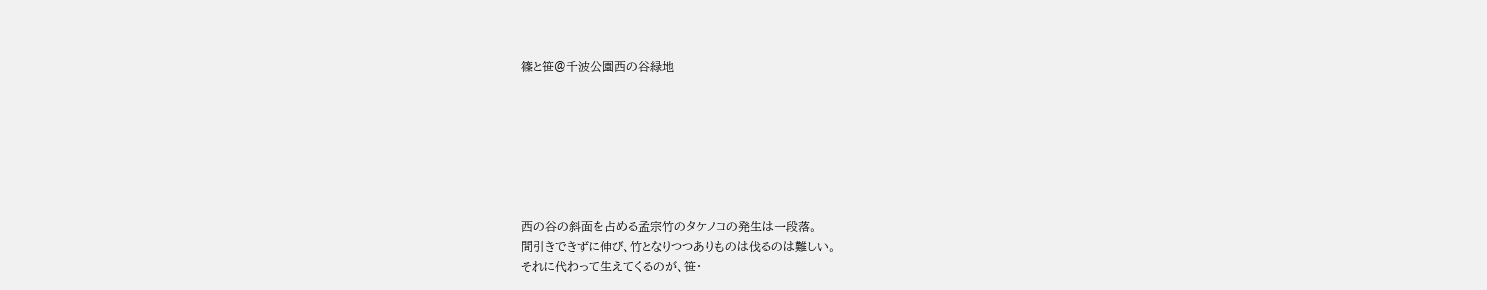篠と笹@千波公園西の谷緑地







西の谷の斜面を占める孟宗竹のタケノコの発生は一段落。
間引きできずに伸び、竹となりつつありものは伐るのは難しい。
それに代わって生えてくるのが、笹・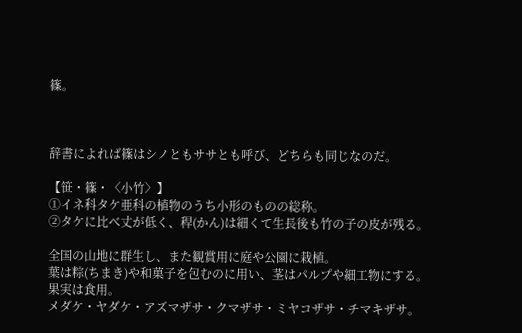篠。



辞書によれば篠はシノともササとも呼び、どちらも同じなのだ。

【笹・篠・〈小竹〉】
①イネ科タケ亜科の植物のうち小形のものの総称。
②タケに比べ丈が低く、稈(かん)は細くて生長後も竹の子の皮が残る。

全国の山地に群生し、また観賞用に庭や公園に栽植。
葉は粽(ちまき)や和菓子を包むのに用い、茎はパルプや細工物にする。
果実は食用。
メダケ・ヤダケ・アズマザサ・クマザサ・ミヤコザサ・チマキザサ。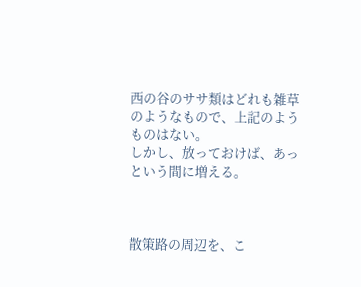西の谷のササ類はどれも雑草のようなもので、上記のようものはない。
しかし、放っておけば、あっという間に増える。



散策路の周辺を、こ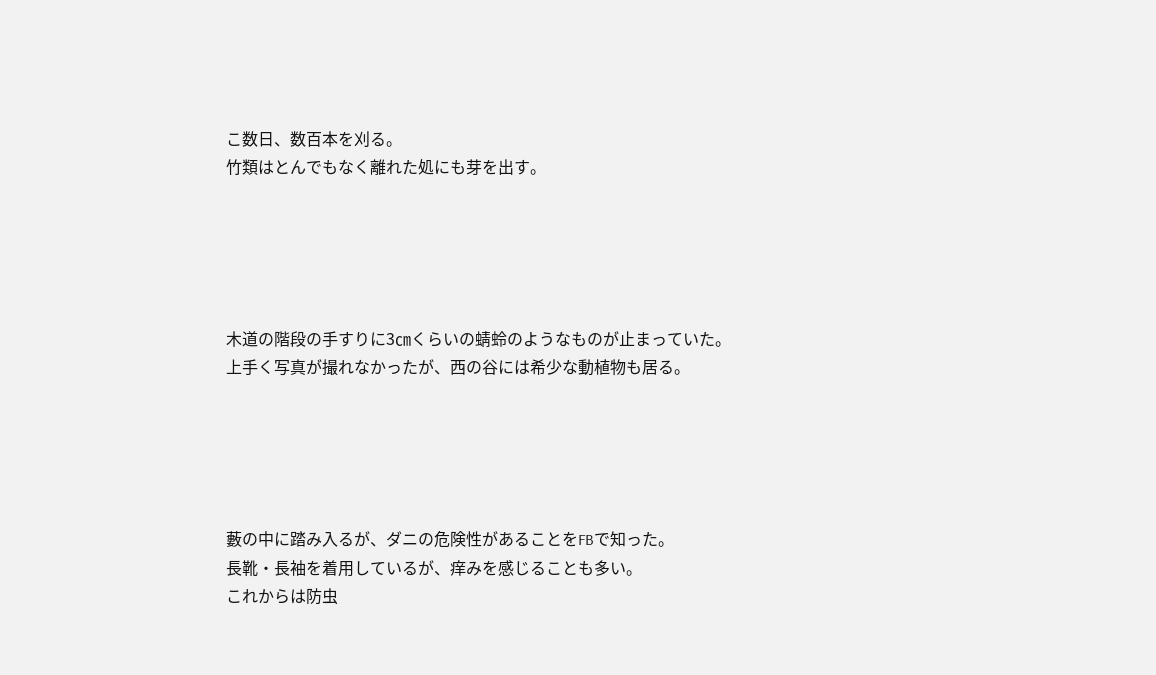こ数日、数百本を刈る。
竹類はとんでもなく離れた処にも芽を出す。





木道の階段の手すりに3㎝くらいの蜻蛉のようなものが止まっていた。
上手く写真が撮れなかったが、西の谷には希少な動植物も居る。





藪の中に踏み入るが、ダニの危険性があることをFBで知った。
長靴・長袖を着用しているが、痒みを感じることも多い。
これからは防虫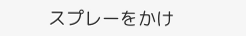スプレーをかけ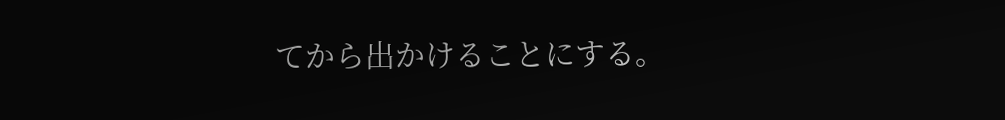てから出かけることにする。